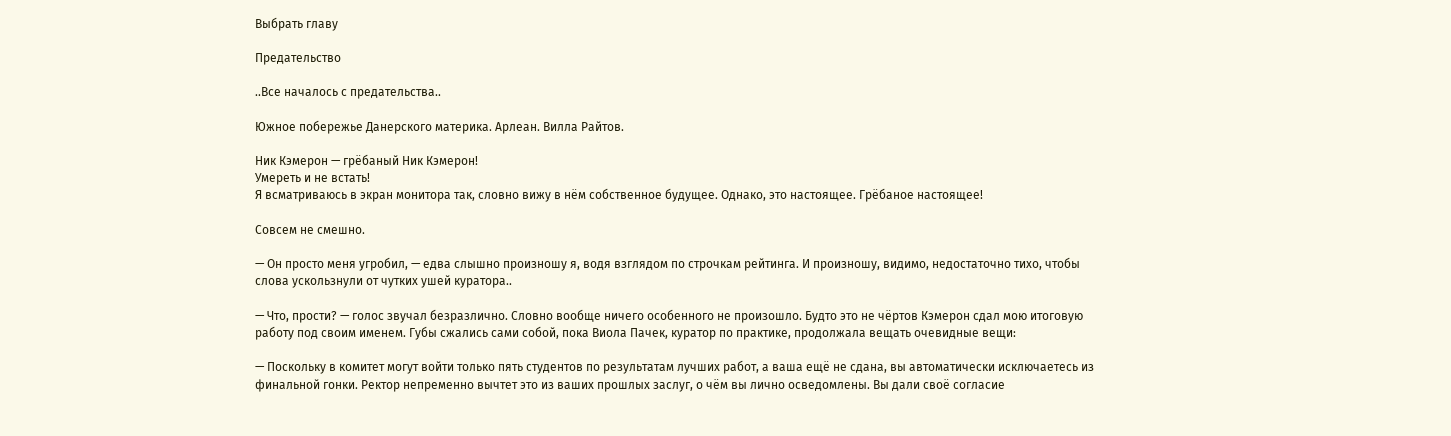Выбрать главу

Предательство

..Все началось с предательства..

Южное побережье Данерского материка. Арлеан. Вилла Райтов.

Ник Кэмерон — грёбаный Ник Кэмерон!
Умереть и не встать!
Я всматриваюсь в экран монитора так, словно вижу в нём собственное будущее. Однако, это настоящее. Грёбаное настоящее!

Совсем не смешно.

— Он просто меня угробил, — едва слышно произношу я, водя взглядом по строчкам рейтинга. И произношу, видимо, недостаточно тихо, чтобы слова ускользнули от чутких ушей куратора..

— Что, прости? — голос звучал безразлично. Словно вообще ничего особенного не произошло. Будто это не чёртов Кэмерон сдал мою итоговую работу под своим именем. Губы сжались сами собой, пока Виола Пачек, куратор по практике, продолжала вещать очевидные вещи:

— Поскольку в комитет могут войти только пять студентов по результатам лучших работ, а ваша ещё не сдана, вы автоматически исключаетесь из финальной гонки. Ректор непременно вычтет это из ваших прошлых заслуг, о чём вы лично осведомлены. Вы дали своё согласие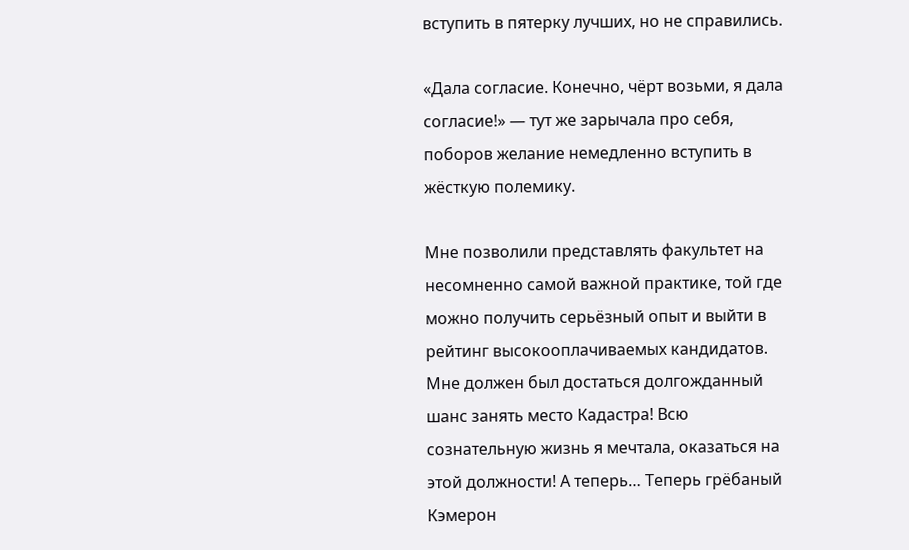вступить в пятерку лучших, но не справились.

«Дала согласие. Конечно, чёрт возьми, я дала согласие!» — тут же зарычала про себя, поборов желание немедленно вступить в жёсткую полемику.

Мне позволили представлять факультет на несомненно самой важной практике, той где можно получить серьёзный опыт и выйти в рейтинг высокооплачиваемых кандидатов. Мне должен был достаться долгожданный шанс занять место Кадастра! Всю сознательную жизнь я мечтала, оказаться на этой должности! А теперь… Теперь грёбаный Кэмерон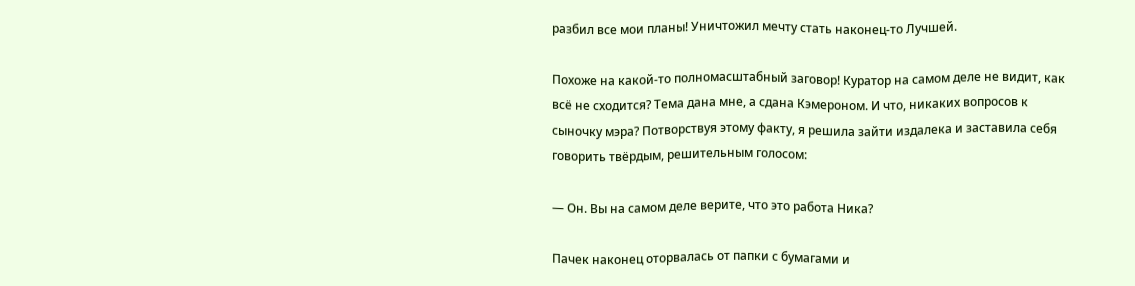разбил все мои планы! Уничтожил мечту стать наконец-то Лучшей.

Похоже на какой-то полномасштабный заговор! Куратор на самом деле не видит, как всё не сходится? Тема дана мне, а сдана Кэмероном. И что, никаких вопросов к сыночку мэра? Потворствуя этому факту, я решила зайти издалека и заставила себя говорить твёрдым, решительным голосом:

— Он. Вы на самом деле верите, что это работа Ника?

Пачек наконец оторвалась от папки с бумагами и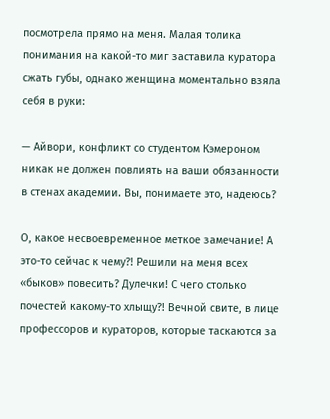посмотрела прямо на меня. Малая толика понимания на какой-то миг заставила куратора сжать губы, однако женщина моментально взяла себя в руки:

— Айвори, конфликт со студентом Кэмероном никак не должен повлиять на ваши обязанности в стенах академии. Вы, понимаете это, надеюсь?

О, какое несвоевременное меткое замечание! А это-то сейчас к чему?! Решили на меня всех «быков» повесить? Дулечки! С чего столько почестей какому-то хлыщу?! Вечной свите, в лице профессоров и кураторов, которые таскаются за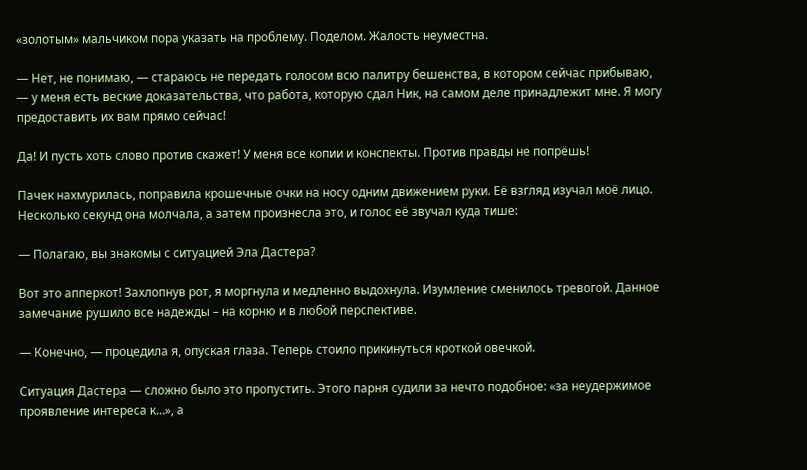«золотым» мальчиком пора указать на проблему. Поделом. Жалость неуместна.

— Нет, не понимаю, — стараюсь не передать голосом всю палитру бешенства, в котором сейчас прибываю, — у меня есть веские доказательства, что работа, которую сдал Ник, на самом деле принадлежит мне. Я могу предоставить их вам прямо сейчас!

Да! И пусть хоть слово против скажет! У меня все копии и конспекты. Против правды не попрёшь!

Пачек нахмурилась, поправила крошечные очки на носу одним движением руки. Её взгляд изучал моё лицо. Несколько секунд она молчала, а затем произнесла это, и голос её звучал куда тише:

— Полагаю, вы знакомы с ситуацией Эла Дастера?

Вот это апперкот! Захлопнув рот, я моргнула и медленно выдохнула. Изумление сменилось тревогой. Данное замечание рушило все надежды – на корню и в любой перспективе.

— Конечно, — процедила я, опуская глаза. Теперь стоило прикинуться кроткой овечкой.

Ситуация Дастера — сложно было это пропустить. Этого парня судили за нечто подобное: «за неудержимое проявление интереса к…», а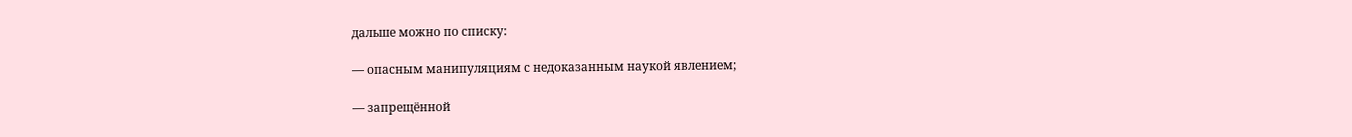дальше можно по списку:

— опасным манипуляциям с недоказанным наукой явлением;

— запрещённой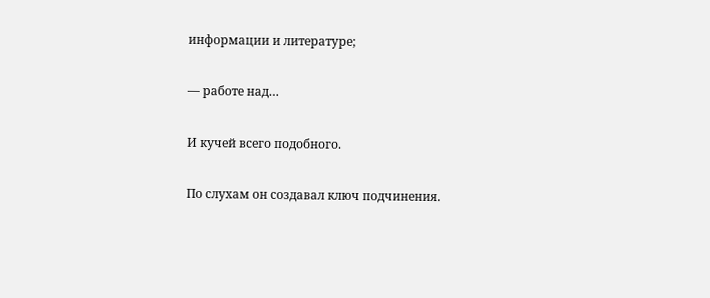информации и литературе;

— работе над…

И кучей всего подобного.

По слухам он создавал ключ подчинения.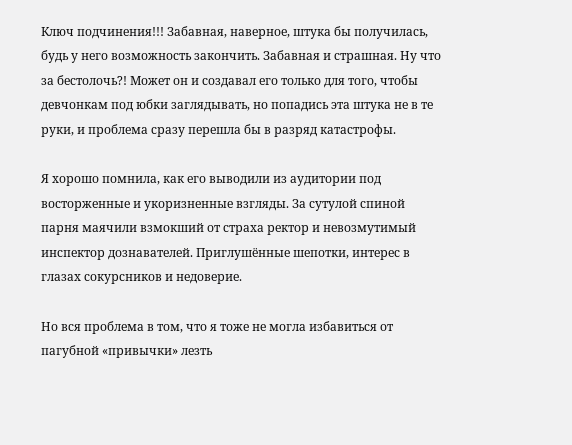Ключ подчинения!!! Забавная, наверное, штука бы получилась, будь у него возможность закончить. Забавная и страшная. Ну что за бестолочь?! Может он и создавал его только для того, чтобы девчонкам под юбки заглядывать, но попадись эта штука не в те руки, и проблема сразу перешла бы в разряд катастрофы.

Я хорошо помнила, как его выводили из аудитории под восторженные и укоризненные взгляды. За сутулой спиной парня маячили взмокший от страха ректор и невозмутимый инспектор дознавателей. Приглушённые шепотки, интерес в глазах сокурсников и недоверие.

Но вся проблема в том, что я тоже не могла избавиться от пагубной «привычки» лезть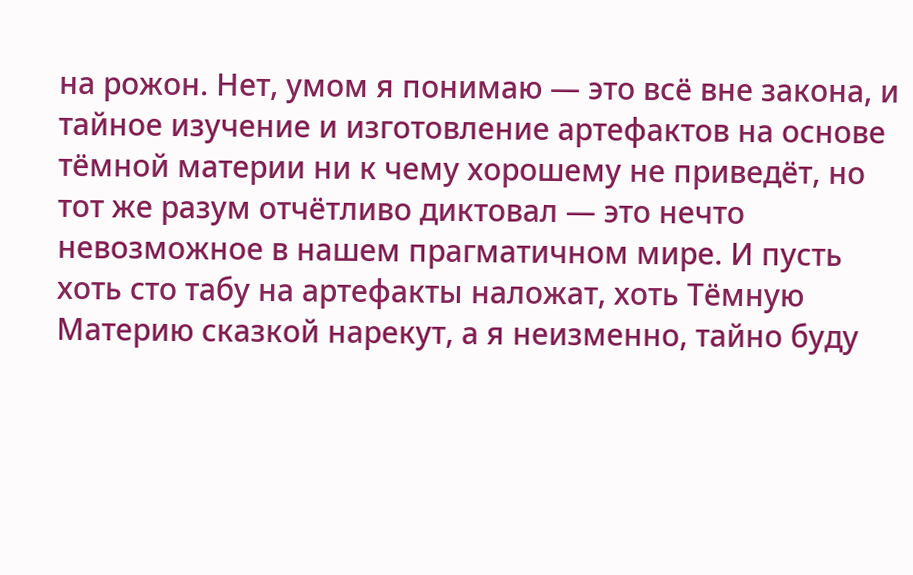на рожон. Нет, умом я понимаю — это всё вне закона, и тайное изучение и изготовление артефактов на основе тёмной материи ни к чему хорошему не приведёт, но тот же разум отчётливо диктовал — это нечто невозможное в нашем прагматичном мире. И пусть хоть сто табу на артефакты наложат, хоть Тёмную Материю сказкой нарекут, а я неизменно, тайно буду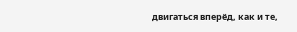двигаться вперёд, как и те,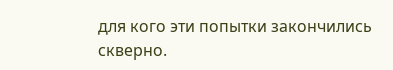для кого эти попытки закончились скверно.